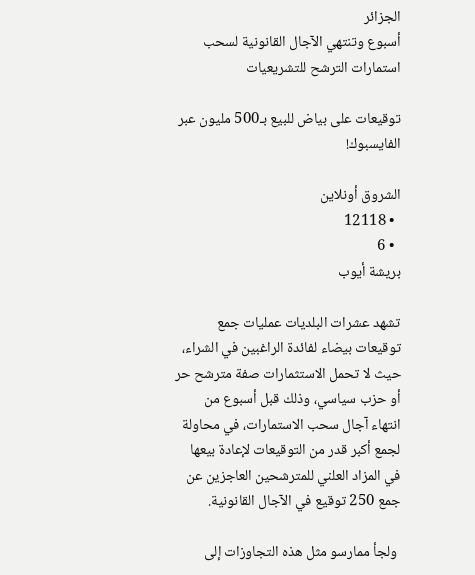الجزائر
أسبوع وتنتهي الآجال القانونية لسحب استمارات الترشح للتشريعيات

توقيعات على بياض للبيع بـ500 مليون عبر الفايسبوك!

الشروق أونلاين
  • 12118
  • 6
بريشة أيوب

تشهد عشرات البلديات عمليات جمع توقيعات بيضاء لفائدة الراغبين في الشراء، حيث لا تحمل الاستثمارات صفة مترشح حر أو حزب سياسي، وذلك قبل أسبوع من انتهاء آجال سحب الاستمارات، في محاولة لجمع أكبر قدر من التوقيعات لإعادة بيعها في المزاد العلني للمترشحين العاجزين عن جمع 250 توقيع في الآجال القانونية.

 ولجأ ممارسو مثل هذه التجاوزات إلى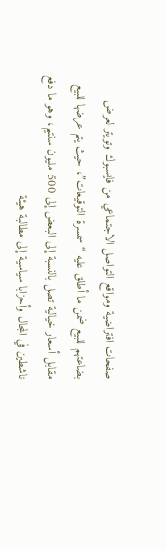صفحات افتراضية ومواقع التواصل الاجتماعي من فايسبوك وتويتر لعرض بضاعتهم للبيع ضمن ما أطلق عليه “سمسرة التوقيعات”، حيث يتم عرضها للبيع مقابل أسعار خيالية تصل بالنسبة إلى البعض إلى 500 مليون سنتيم، وهو ما دفع ناشطين في المجال وأحزابا سياسية إلى مطالبة هيئة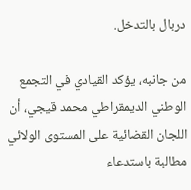دربال بالتدخل.

من جانبه، يؤكد القيادي في التجمع الوطني الديمقراطي محمد قيجي، أن اللجان القضائية على المستوى الولائي مطالبة باستدعاء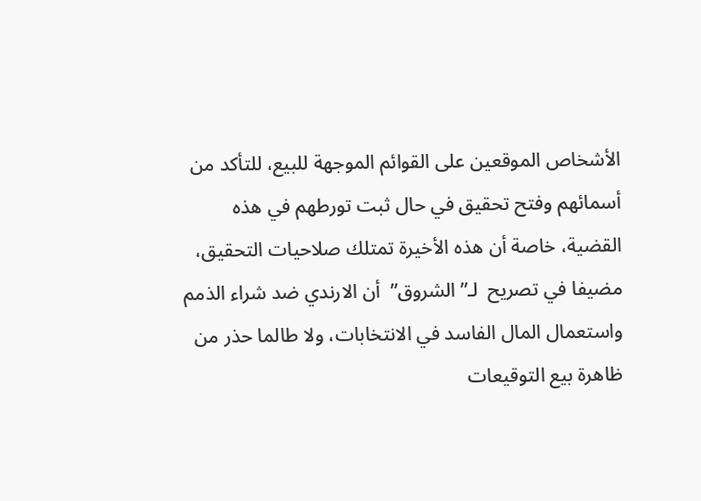الأشخاص الموقعين على القوائم الموجهة للبيع، للتأكد من أسمائهم وفتح تحقيق في حال ثبت تورطهم في هذه القضية، خاصة أن هذه الأخيرة تمتلك صلاحيات التحقيق، مضيفا في تصريح  لـ” الشروق”  أن الارندي ضد شراء الذمم واستعمال المال الفاسد في الانتخابات، ولا طالما حذر من ظاهرة بيع التوقيعات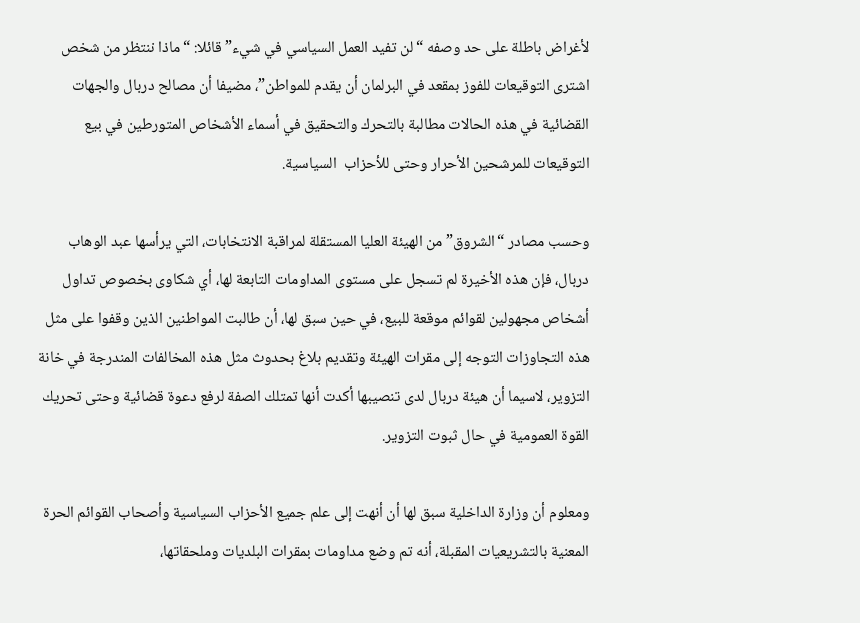لأغراض باطلة على حد وصفه “لن تفيد العمل السياسي في شيء” قائلا: “ماذا ننتظر من شخص اشترى التوقيعات للفوز بمقعد في البرلمان أن يقدم للمواطن”، مضيفا أن مصالح دربال والجهات القضائية في هذه الحالات مطالبة بالتحرك والتحقيق في أسماء الأشخاص المتورطين في بيع التوقيعات للمرشحين الأحرار وحتى للأحزاب  السياسية.

وحسب مصادر “الشروق” من الهيئة العليا المستقلة لمراقبة الانتخابات، التي يرأسها عبد الوهاب دربال، فإن هذه الأخيرة لم تسجل على مستوى المداومات التابعة لها، أي شكاوى بخصوص تداول أشخاص مجهولين لقوائم موقعة للبيع، في حين سبق لها، أن طالبت المواطنين الذين وقفوا على مثل هذه التجاوزات التوجه إلى مقرات الهيئة وتقديم بلاغ بحدوث مثل هذه المخالفات المندرجة في خانة التزوير، لاسيما أن هيئة دربال لدى تنصيبها أكدت أنها تمتلك الصفة لرفع دعوة قضائية وحتى تحريك القوة العمومية في حال ثبوت التزوير.

ومعلوم أن وزارة الداخلية سبق لها أن أنهت إلى علم جميع الأحزاب السياسية وأصحاب القوائم الحرة المعنية بالتشريعيات المقبلة، أنه تم وضع مداومات بمقرات البلديات وملحقاتها،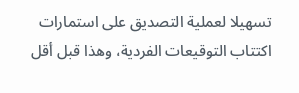تسهيلا لعملية التصديق على استمارات اكتتاب التوقيعات الفردية، وهذا قبل أقل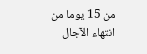من 15 يوما من انتهاء الآجال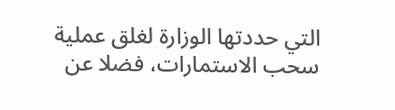التي حددتها الوزارة لغلق عملية سحب الاستمارات، فضلا عن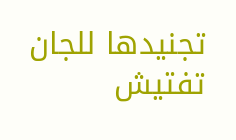تجنيدها للجان تفتيش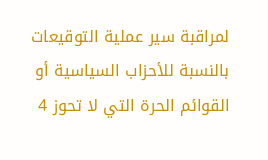لمراقبة سير عملية التوقيعات بالنسبة للأحزاب السياسية أو القوائم الحرة التي لا تحوز 4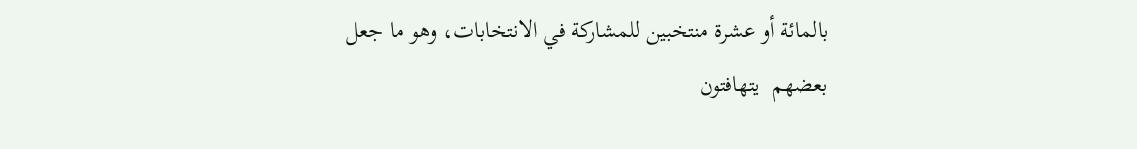بالمائة أو عشرة منتخبين للمشاركة في الانتخابات، وهو ما جعل بعضهم  يتهافتون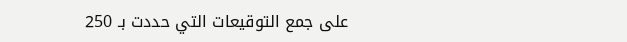على جمع التوقيعات التي حددت بـ 250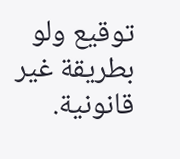توقيع ولو بطريقة غير قانونية.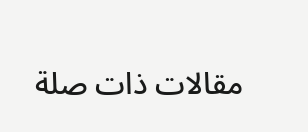مقالات ذات صلة